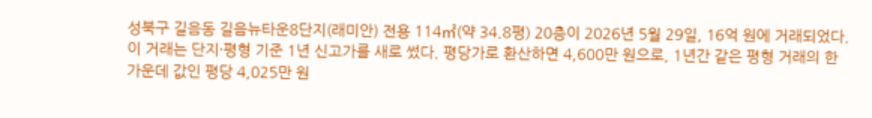성북구 길음동 길음뉴타운8단지(래미안) 전용 114㎡(약 34.8평) 20층이 2026년 5월 29일, 16억 원에 거래되었다.
이 거래는 단지·평형 기준 1년 신고가를 새로 썼다. 평당가로 환산하면 4,600만 원으로, 1년간 같은 평형 거래의 한가운데 값인 평당 4,025만 원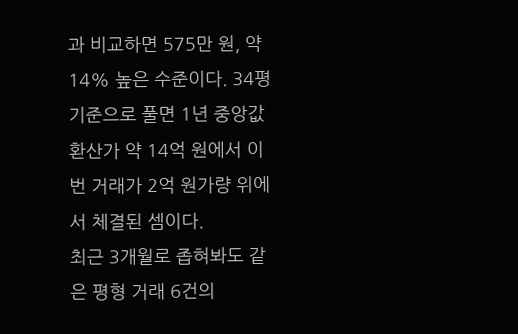과 비교하면 575만 원, 약 14% 높은 수준이다. 34평 기준으로 풀면 1년 중앙값 환산가 약 14억 원에서 이번 거래가 2억 원가량 위에서 체결된 셈이다.
최근 3개월로 좁혀봐도 같은 평형 거래 6건의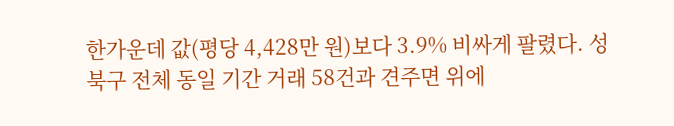한가운데 값(평당 4,428만 원)보다 3.9% 비싸게 팔렸다. 성북구 전체 동일 기간 거래 58건과 견주면 위에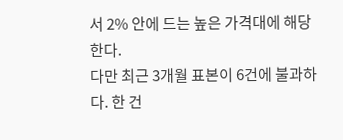서 2% 안에 드는 높은 가격대에 해당한다.
다만 최근 3개월 표본이 6건에 불과하다. 한 건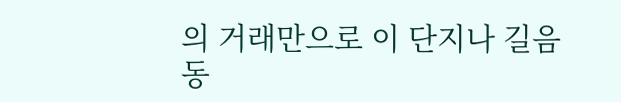의 거래만으로 이 단지나 길음동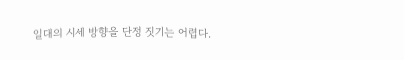일대의 시세 방향을 단정 짓기는 어렵다.